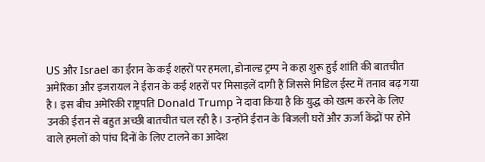US और Israel का ईरान के कई शहरों पर हमला, डोनाल्ड ट्रम्प ने कहा शुरू हुई शांति की बातचीत
अमेरिका और इजरायल ने ईरान के कई शहरों पर मिसाइलें दागी हैं जिससे मिडिल ईस्ट में तनाव बढ़ गया है। इस बीच अमेरिकी राष्ट्रपति Donald Trump ने दावा किया है कि युद्ध को खत्म करने के लिए उनकी ईरान से बहुत अच्छी बातचीत चल रही है। उन्होंने ईरान के बिजली घरों और ऊर्जा केंद्रों पर होने वाले हमलों को पांच दिनों के लिए टालने का आदेश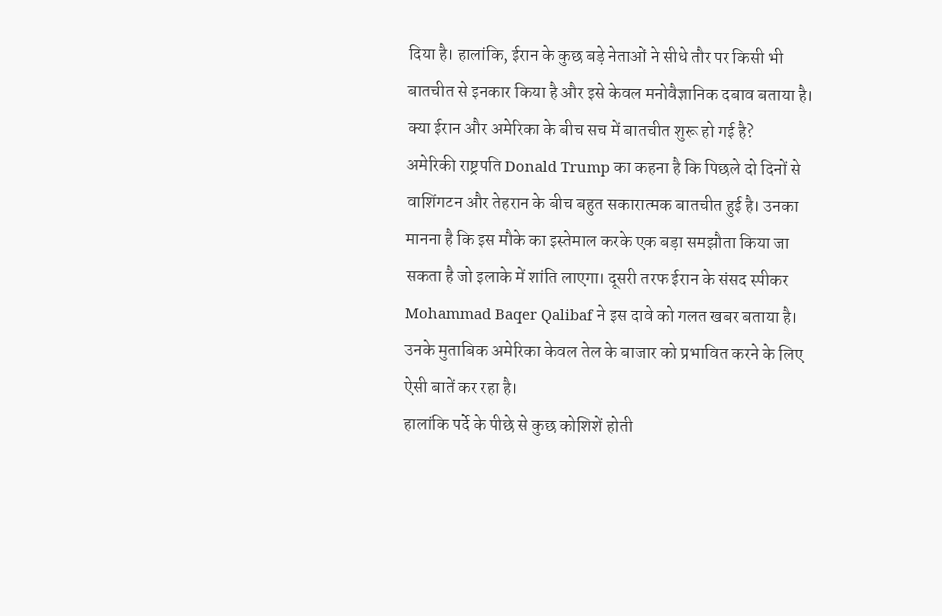दिया है। हालांकि, ईरान के कुछ बड़े नेताओं ने सीधे तौर पर किसी भी बातचीत से इनकार किया है और इसे केवल मनोवैज्ञानिक दबाव बताया है।
क्या ईरान और अमेरिका के बीच सच में बातचीत शुरू हो गई है?
अमेरिकी राष्ट्रपति Donald Trump का कहना है कि पिछले दो दिनों से वाशिंगटन और तेहरान के बीच बहुत सकारात्मक बातचीत हुई है। उनका मानना है कि इस मौके का इस्तेमाल करके एक बड़ा समझौता किया जा सकता है जो इलाके में शांति लाएगा। दूसरी तरफ ईरान के संसद स्पीकर Mohammad Baqer Qalibaf ने इस दावे को गलत खबर बताया है। उनके मुताबिक अमेरिका केवल तेल के बाजार को प्रभावित करने के लिए ऐसी बातें कर रहा है।
हालांकि पर्दे के पीछे से कुछ कोशिशें होती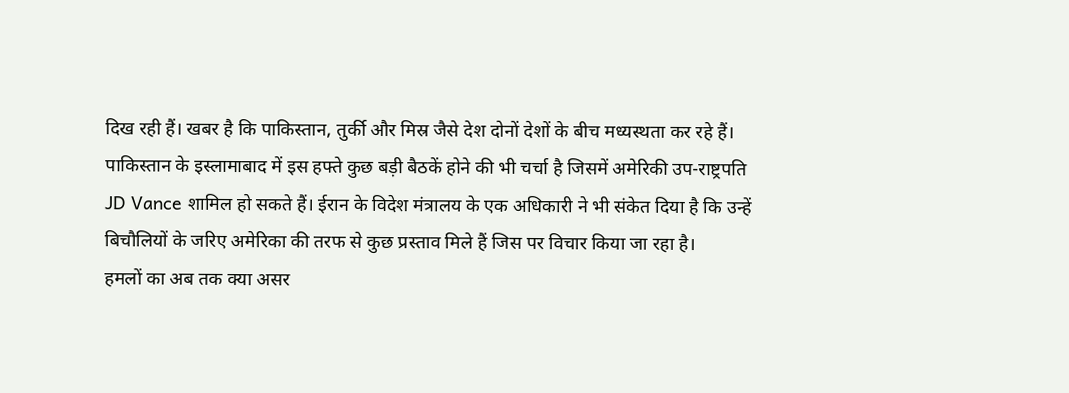दिख रही हैं। खबर है कि पाकिस्तान, तुर्की और मिस्र जैसे देश दोनों देशों के बीच मध्यस्थता कर रहे हैं। पाकिस्तान के इस्लामाबाद में इस हफ्ते कुछ बड़ी बैठकें होने की भी चर्चा है जिसमें अमेरिकी उप-राष्ट्रपति JD Vance शामिल हो सकते हैं। ईरान के विदेश मंत्रालय के एक अधिकारी ने भी संकेत दिया है कि उन्हें बिचौलियों के जरिए अमेरिका की तरफ से कुछ प्रस्ताव मिले हैं जिस पर विचार किया जा रहा है।
हमलों का अब तक क्या असर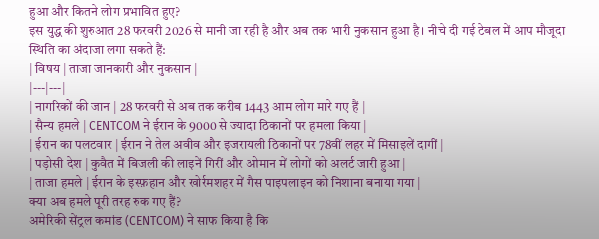हुआ और कितने लोग प्रभावित हुए?
इस युद्ध की शुरुआत 28 फरवरी 2026 से मानी जा रही है और अब तक भारी नुकसान हुआ है। नीचे दी गई टेबल में आप मौजूदा स्थिति का अंदाजा लगा सकते हैं:
| विषय | ताजा जानकारी और नुकसान |
|---|---|
| नागरिकों की जान | 28 फरवरी से अब तक करीब 1443 आम लोग मारे गए हैं |
| सैन्य हमले | CENTCOM ने ईरान के 9000 से ज्यादा ठिकानों पर हमला किया |
| ईरान का पलटवार | ईरान ने तेल अवीव और इजरायली ठिकानों पर 78वीं लहर में मिसाइलें दागीं |
| पड़ोसी देश | कुवैत में बिजली की लाइनें गिरीं और ओमान में लोगों को अलर्ट जारी हुआ |
| ताजा हमले | ईरान के इस्फ़हान और खोर्रमशहर में गैस पाइपलाइन को निशाना बनाया गया |
क्या अब हमले पूरी तरह रुक गए हैं?
अमेरिकी सेंट्रल कमांड (CENTCOM) ने साफ किया है कि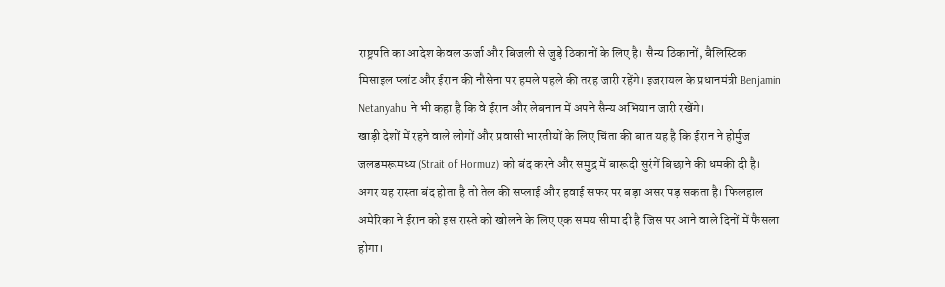राष्ट्रपति का आदेश केवल ऊर्जा और बिजली से जुड़े ठिकानों के लिए है। सैन्य ठिकानों, बैलिस्टिक मिसाइल प्लांट और ईरान की नौसेना पर हमले पहले की तरह जारी रहेंगे। इजरायल के प्रधानमंत्री Benjamin Netanyahu ने भी कहा है कि वे ईरान और लेबनान में अपने सैन्य अभियान जारी रखेंगे।
खाड़ी देशों में रहने वाले लोगों और प्रवासी भारतीयों के लिए चिंता की बात यह है कि ईरान ने होर्मुज जलडमरूमध्य (Strait of Hormuz) को बंद करने और समुद्र में बारूदी सुरंगें बिछाने की धमकी दी है। अगर यह रास्ता बंद होता है तो तेल की सप्लाई और हवाई सफर पर बड़ा असर पड़ सकता है। फिलहाल अमेरिका ने ईरान को इस रास्ते को खोलने के लिए एक समय सीमा दी है जिस पर आने वाले दिनों में फैसला होगा।